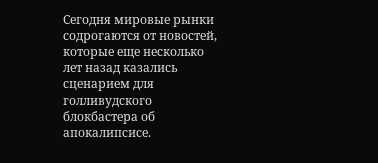Сегодня мировые рынки содрогаются от новостей, которые еще несколько лет назад казались сценарием для голливудского блокбастера об апокалипсисе.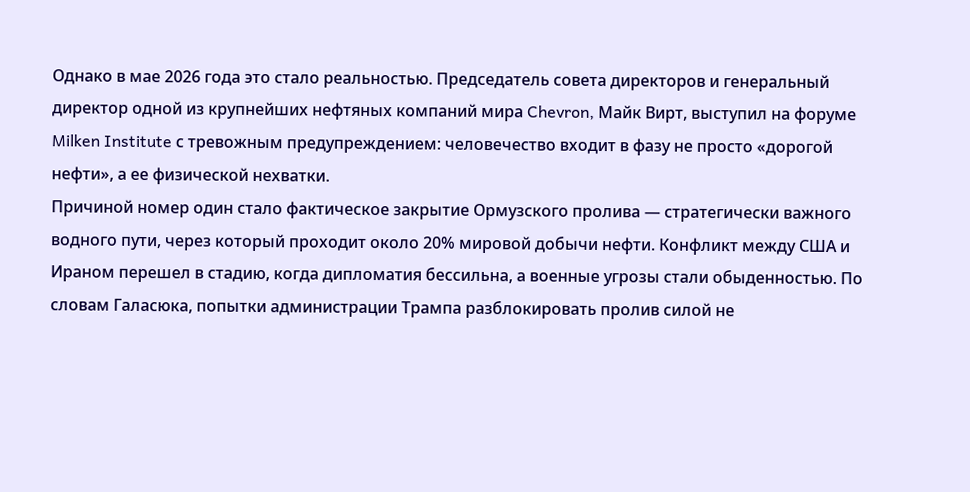Однако в мае 2026 года это стало реальностью. Председатель совета директоров и генеральный директор одной из крупнейших нефтяных компаний мира Chevron, Майк Вирт, выступил на форуме Milken Institute с тревожным предупреждением: человечество входит в фазу не просто «дорогой нефти», а ее физической нехватки.
Причиной номер один стало фактическое закрытие Ормузского пролива — стратегически важного водного пути, через который проходит около 20% мировой добычи нефти. Конфликт между США и Ираном перешел в стадию, когда дипломатия бессильна, а военные угрозы стали обыденностью. По словам Галасюка, попытки администрации Трампа разблокировать пролив силой не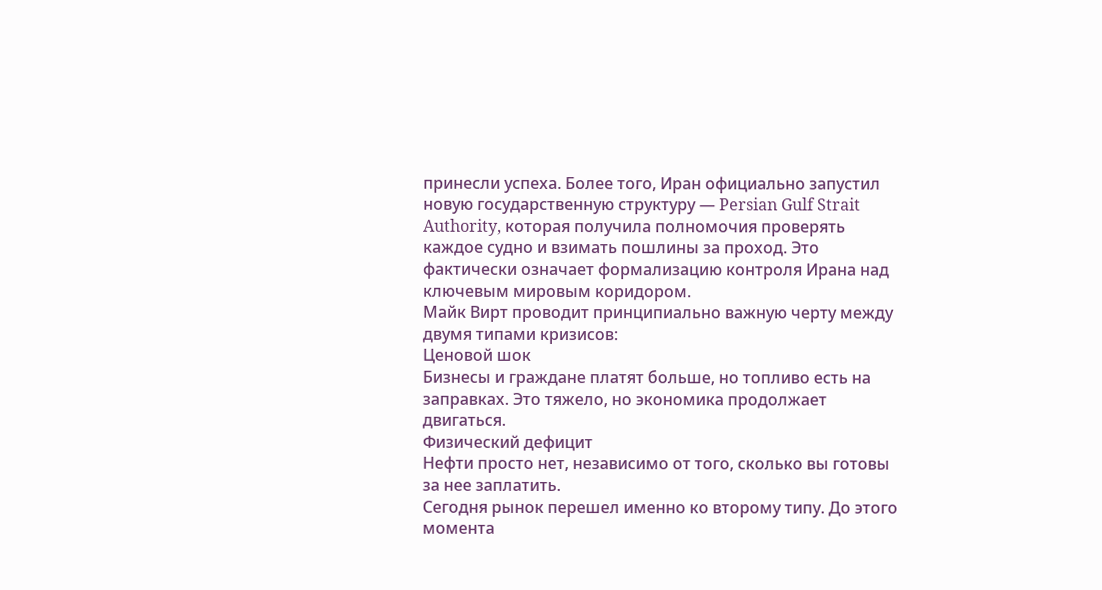принесли успеха. Более того, Иран официально запустил новую государственную структуру — Persian Gulf Strait Authority, которая получила полномочия проверять каждое судно и взимать пошлины за проход. Это фактически означает формализацию контроля Ирана над ключевым мировым коридором.
Майк Вирт проводит принципиально важную черту между двумя типами кризисов:
Ценовой шок
Бизнесы и граждане платят больше, но топливо есть на заправках. Это тяжело, но экономика продолжает двигаться.
Физический дефицит
Нефти просто нет, независимо от того, сколько вы готовы за нее заплатить.
Сегодня рынок перешел именно ко второму типу. До этого момента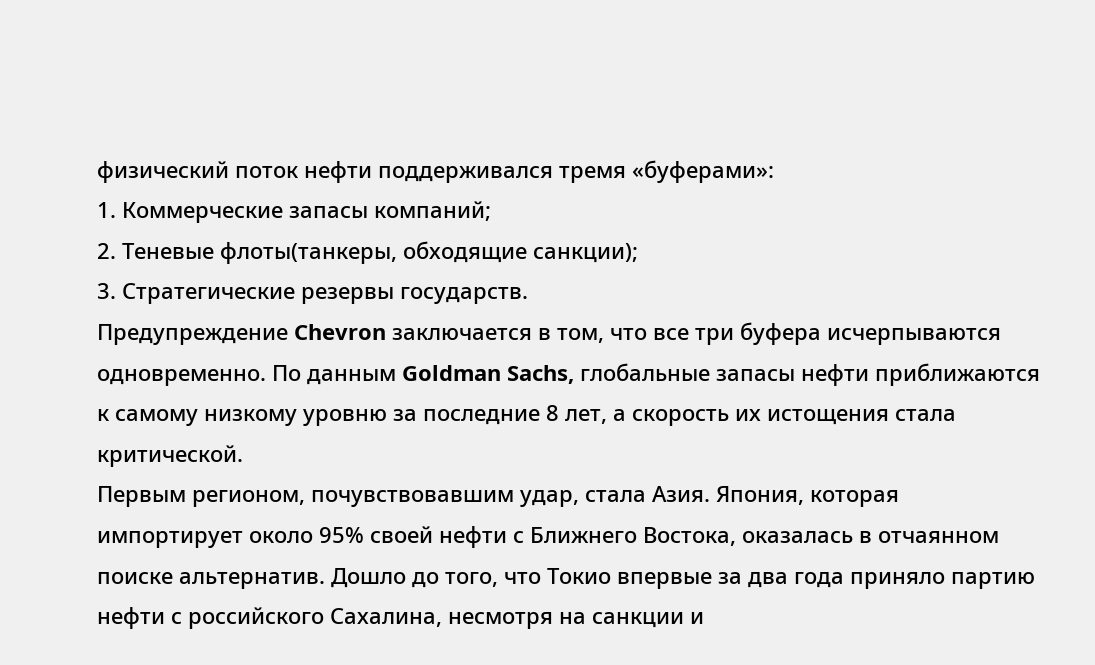физический поток нефти поддерживался тремя «буферами»:
1. Коммерческие запасы компаний;
2. Теневые флоты(танкеры, обходящие санкции);
3. Стратегические резервы государств.
Предупреждение Chevron заключается в том, что все три буфера исчерпываются одновременно. По данным Goldman Sachs, глобальные запасы нефти приближаются к самому низкому уровню за последние 8 лет, а скорость их истощения стала критической.
Первым регионом, почувствовавшим удар, стала Азия. Япония, которая импортирует около 95% своей нефти с Ближнего Востока, оказалась в отчаянном поиске альтернатив. Дошло до того, что Токио впервые за два года приняло партию нефти с российского Сахалина, несмотря на санкции и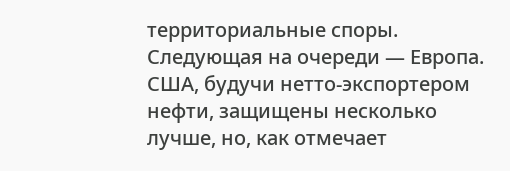территориальные споры. Следующая на очереди — Европа. США, будучи нетто-экспортером нефти, защищены несколько лучше, но, как отмечает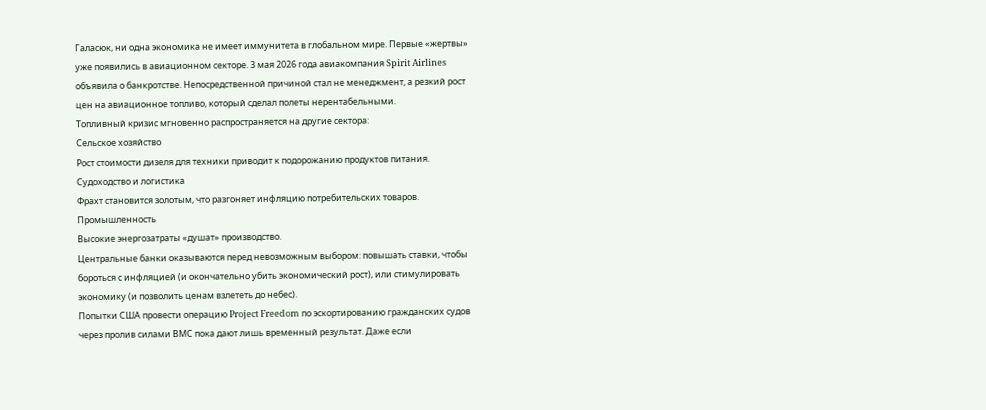Галасюк, ни одна экономика не имеет иммунитета в глобальном мире. Первые «жертвы» уже появились в авиационном секторе. 3 мая 2026 года авиакомпания Spirit Airlines объявила о банкротстве. Непосредственной причиной стал не менеджмент, а резкий рост цен на авиационное топливо, который сделал полеты нерентабельными.
Топливный кризис мгновенно распространяется на другие сектора:
Сельское хозяйство
Рост стоимости дизеля для техники приводит к подорожанию продуктов питания.
Судоходство и логистика
Фрахт становится золотым, что разгоняет инфляцию потребительских товаров.
Промышленность
Высокие энергозатраты «душат» производство.
Центральные банки оказываются перед невозможным выбором: повышать ставки, чтобы бороться с инфляцией (и окончательно убить экономический рост), или стимулировать экономику (и позволить ценам взлететь до небес).
Попытки США провести операцию Project Freedom по эскортированию гражданских судов через пролив силами ВМС пока дают лишь временный результат. Даже если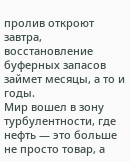пролив откроют завтра, восстановление буферных запасов займет месяцы, а то и годы.
Мир вошел в зону турбулентности, где нефть — это больше не просто товар, а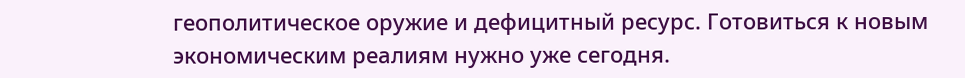геополитическое оружие и дефицитный ресурс. Готовиться к новым экономическим реалиям нужно уже сегодня.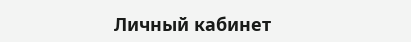Личный кабинет